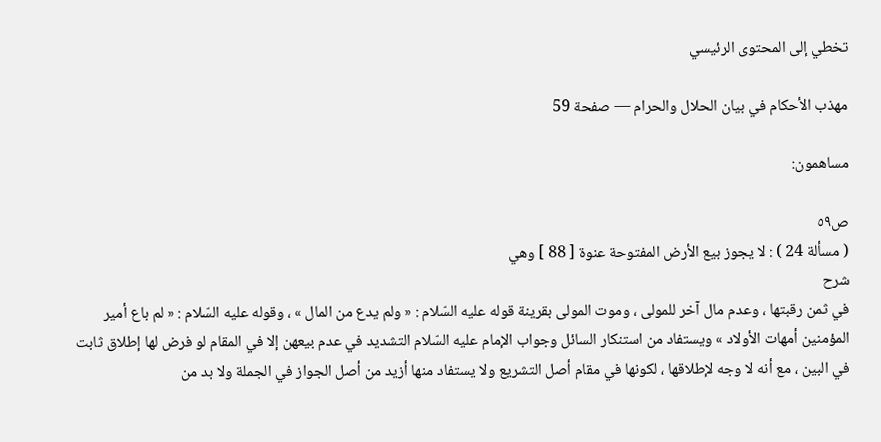تخطي إلى المحتوى الرئيسي

مهذب الأحكام في بيان الحلال والحرام — صفحة 59

مساهمون:

ص٥٩
( مسألة 24 ) : لا يجوز بيع الأرض المفتوحة عنوة [ 88 ] وهي
شرح
في ثمن رقبتها ، وعدم مال آخر للمولى ، وموت المولى بقرينة قوله عليه السّلام : « ولم يدع من المال » ، وقوله عليه السّلام : « لم باع أمير المؤمنين أمهات الأولاد » ويستفاد من استنكار السائل وجواب الإمام عليه السّلام التشديد في عدم بيعهن إلا في المقام لو فرض لها إطلاق ثابت في البين ، مع أنه لا وجه لإطلاقها ، لكونها في مقام أصل التشريع ولا يستفاد منها أزيد من أصل الجواز في الجملة ولا بد من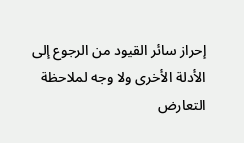إحراز سائر القيود من الرجوع إلى الأدلة الأخرى ولا وجه لملاحظة التعارض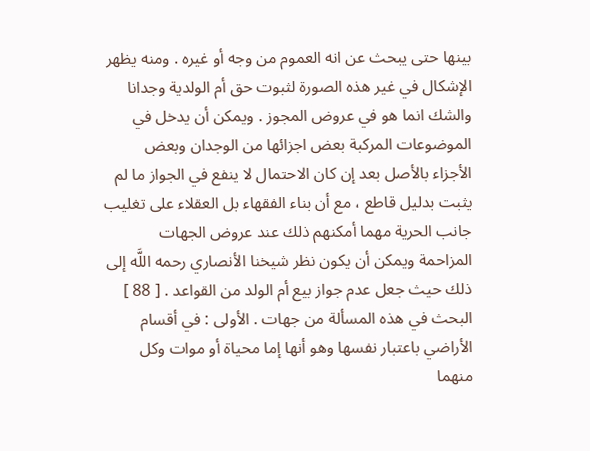بينها حتى يبحث عن انه العموم من وجه أو غيره . ومنه يظهر الإشكال في غير هذه الصورة لثبوت حق أم الولدية وجدانا والشك انما هو في عروض المجوز . ويمكن أن يدخل في الموضوعات المركبة بعض اجزائها من الوجدان وبعض الأجزاء بالأصل بعد إن كان الاحتمال لا ينفع في الجواز ما لم يثبت بدليل قاطع ، مع أن بناء الفقهاء بل العقلاء على تغليب جانب الحرية مهما أمكنهم ذلك عند عروض الجهات المزاحمة ويمكن أن يكون نظر شيخنا الأنصاري رحمه اللَّه إلى ذلك حيث جعل عدم جواز بيع أم الولد من القواعد . [ 88 ] البحث في هذه المسألة من جهات . الأولى : في أقسام الأراضي باعتبار نفسها وهو أنها إما محياة أو موات وكل منهما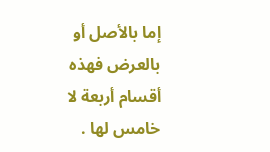إما بالأصل أو بالعرض فهذه أقسام أربعة لا خامس لها .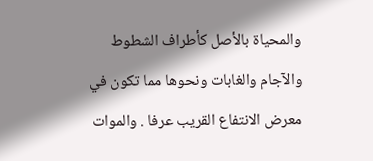والمحياة بالأصل كأطراف الشطوط والآجام والغابات ونحوها مما تكون في معرض الانتفاع القريب عرفا . والموات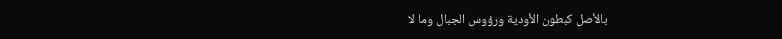بالأصل كبطون الأودية ورؤوس الجبال وما لا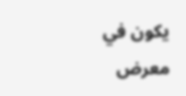يكون في معرض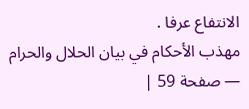الانتفاع عرفا .
مهذب الأحكام في بيان الحلال والحرام — صفحة 59 |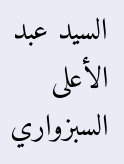السيد عبد الأعلى السبزواري